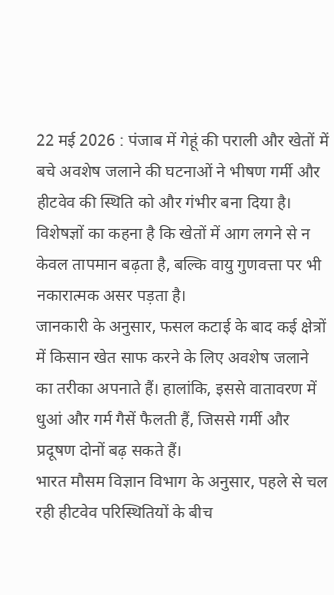22 मई 2026 : पंजाब में गेहूं की पराली और खेतों में बचे अवशेष जलाने की घटनाओं ने भीषण गर्मी और हीटवेव की स्थिति को और गंभीर बना दिया है। विशेषज्ञों का कहना है कि खेतों में आग लगने से न केवल तापमान बढ़ता है, बल्कि वायु गुणवत्ता पर भी नकारात्मक असर पड़ता है।
जानकारी के अनुसार, फसल कटाई के बाद कई क्षेत्रों में किसान खेत साफ करने के लिए अवशेष जलाने का तरीका अपनाते हैं। हालांकि, इससे वातावरण में धुआं और गर्म गैसें फैलती हैं, जिससे गर्मी और प्रदूषण दोनों बढ़ सकते हैं।
भारत मौसम विज्ञान विभाग के अनुसार, पहले से चल रही हीटवेव परिस्थितियों के बीच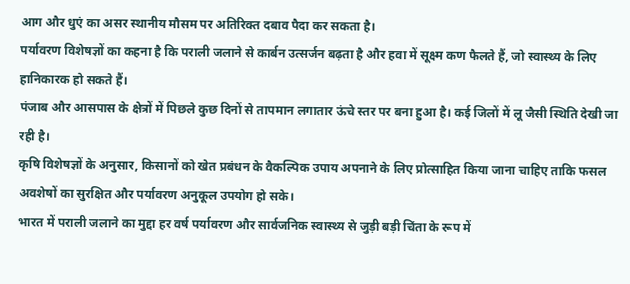आग और धुएं का असर स्थानीय मौसम पर अतिरिक्त दबाव पैदा कर सकता है।
पर्यावरण विशेषज्ञों का कहना है कि पराली जलाने से कार्बन उत्सर्जन बढ़ता है और हवा में सूक्ष्म कण फैलते हैं, जो स्वास्थ्य के लिए हानिकारक हो सकते हैं।
पंजाब और आसपास के क्षेत्रों में पिछले कुछ दिनों से तापमान लगातार ऊंचे स्तर पर बना हुआ है। कई जिलों में लू जैसी स्थिति देखी जा रही है।
कृषि विशेषज्ञों के अनुसार, किसानों को खेत प्रबंधन के वैकल्पिक उपाय अपनाने के लिए प्रोत्साहित किया जाना चाहिए ताकि फसल अवशेषों का सुरक्षित और पर्यावरण अनुकूल उपयोग हो सके।
भारत में पराली जलाने का मुद्दा हर वर्ष पर्यावरण और सार्वजनिक स्वास्थ्य से जुड़ी बड़ी चिंता के रूप में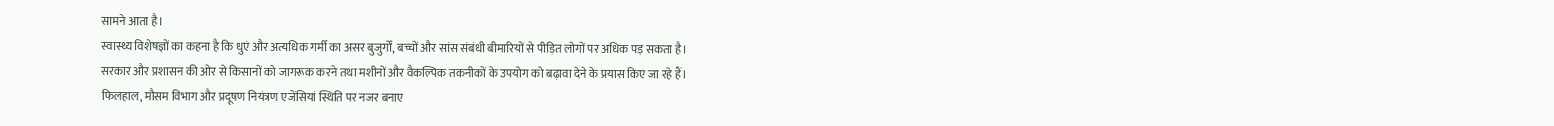सामने आता है।
स्वास्थ्य विशेषज्ञों का कहना है कि धुएं और अत्यधिक गर्मी का असर बुजुर्गों, बच्चों और सांस संबंधी बीमारियों से पीड़ित लोगों पर अधिक पड़ सकता है।
सरकार और प्रशासन की ओर से किसानों को जागरूक करने तथा मशीनों और वैकल्पिक तकनीकों के उपयोग को बढ़ावा देने के प्रयास किए जा रहे हैं।
फिलहाल, मौसम विभाग और प्रदूषण नियंत्रण एजेंसियां स्थिति पर नजर बनाए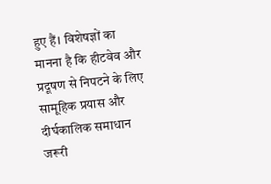हुए हैं। विशेषज्ञों का मानना है कि हीटवेव और प्रदूषण से निपटने के लिए सामूहिक प्रयास और दीर्घकालिक समाधान जरूरी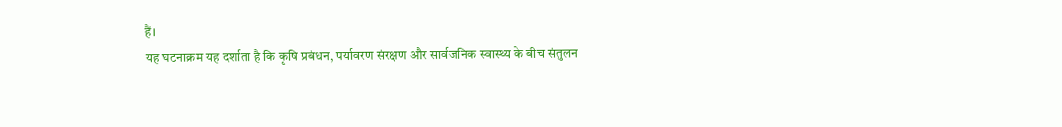हैं।
यह घटनाक्रम यह दर्शाता है कि कृषि प्रबंधन, पर्यावरण संरक्षण और सार्वजनिक स्वास्थ्य के बीच संतुलन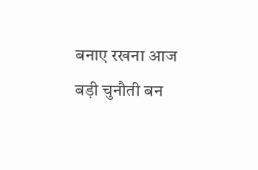बनाए रखना आज बड़ी चुनौती बन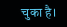चुका है।